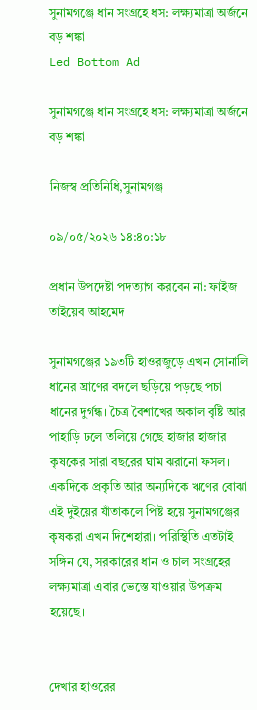সুনামগঞ্জে ধান সংগ্রহে ধস: লক্ষ্যমাত্রা অর্জনে বড় শঙ্কা
Led Bottom Ad

সুনামগঞ্জে ধান সংগ্রহে ধস: লক্ষ্যমাত্রা অর্জনে বড় শঙ্কা

নিজস্ব প্রতিনিধি,সুনামগঞ্জ

০৯/০৫/২০২৬ ১৪:৪০:১৮

প্রধান উপদেষ্টা পদত্যাগ করবেন না: ফাইজ তাইয়েব আহমেদ

সুনামগঞ্জের ১৯৩টি হাওরজুড়ে এখন সোনালি ধানের ঘ্রাণের বদলে ছড়িয়ে পড়ছে পচা ধানের দুর্গন্ধ। চৈত্র বৈশাখের অকাল বৃষ্টি আর পাহাড়ি ঢলে তলিয়ে গেছে হাজার হাজার কৃষকের সারা বছরের ঘাম ঝরানো ফসল। একদিকে প্রকৃতি আর অন্যদিকে ঋণের বোঝা এই দুইয়ের যাঁতাকলে পিষ্ট হয়ে সুনামগঞ্জের কৃষকরা এখন দিশেহারা। পরিস্থিতি এতটাই সঙ্গিন যে, সরকারের ধান ও চাল সংগ্রহের লক্ষ্যমাত্রা এবার ভেস্তে যাওয়ার উপক্রম হয়েছে।


দেখার হাওরের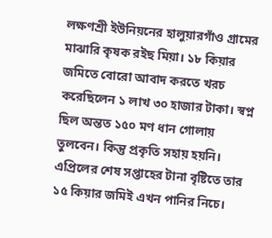লক্ষণশ্রী ইউনিয়নের হালুয়ারগাঁও গ্রামের মাঝারি কৃষক রইছ মিয়া। ১৮ কিয়ার জমিতে বোরো আবাদ করতে খরচ করেছিলেন ১ লাখ ৩০ হাজার টাকা। স্বপ্ন ছিল অন্তত ১৫০ মণ ধান গোলায় তুলবেন। কিন্তু প্রকৃতি সহায় হয়নি। এপ্রিলের শেষ সপ্তাহের টানা বৃষ্টিতে তার ১৫ কিয়ার জমিই এখন পানির নিচে।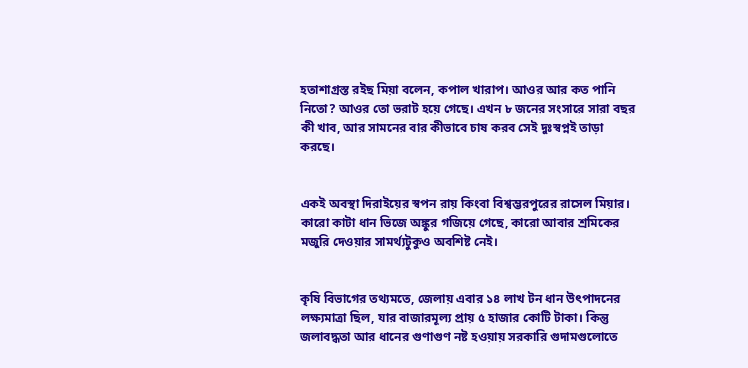হতাশাগ্রস্ত রইছ মিয়া বলেন, কপাল খারাপ। আওর আর কত পানি নিতো? আওর তো ভরাট হয়ে গেছে। এখন ৮ জনের সংসারে সারা বছর কী খাব, আর সামনের বার কীভাবে চাষ করব সেই দুঃস্বপ্নই তাড়া করছে।


একই অবস্থা দিরাইয়ের স্বপন রায় কিংবা বিশ্বম্ভরপুরের রাসেল মিয়ার। কারো কাটা ধান ভিজে অঙ্কুর গজিয়ে গেছে, কারো আবার শ্রমিকের মজুরি দেওয়ার সামর্থ্যটুকুও অবশিষ্ট নেই।


কৃষি বিভাগের তথ্যমতে, জেলায় এবার ১৪ লাখ টন ধান উৎপাদনের লক্ষ্যমাত্রা ছিল, যার বাজারমূল্য প্রায় ৫ হাজার কোটি টাকা। কিন্তু জলাবদ্ধতা আর ধানের গুণাগুণ নষ্ট হওয়ায় সরকারি গুদামগুলোতে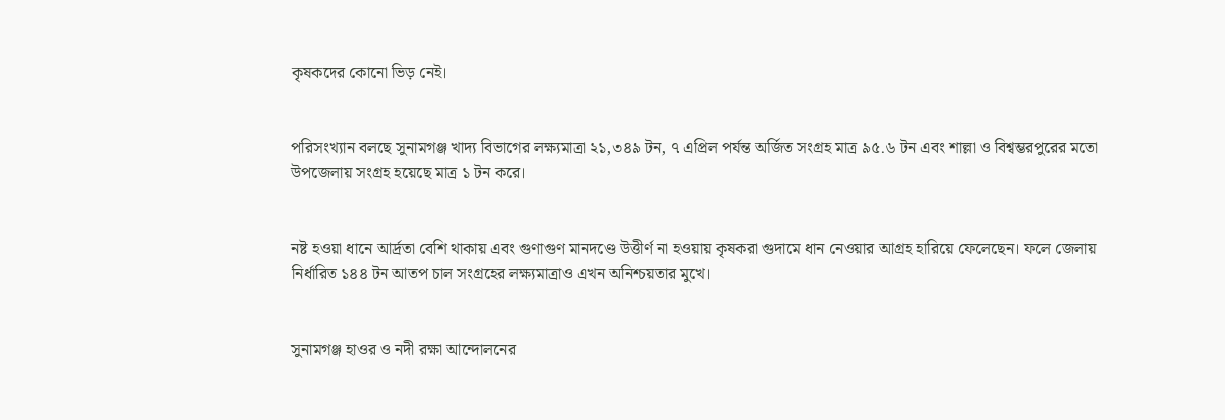কৃষকদের কোনো ভিড় নেই।


পরিসংখ্যান বলছে সুনামগঞ্জ খাদ্য বিভাগের লক্ষ্যমাত্রা ২১,৩৪৯ টন, ৭ এপ্রিল পর্যন্ত অর্জিত সংগ্রহ মাত্র ৯৫.৬ টন এবং শাল্লা ও বিশ্বম্ভরপুরের মতো উপজেলায় সংগ্রহ হয়েছে মাত্র ১ টন করে।


নষ্ট হওয়া ধানে আর্দ্রতা বেশি থাকায় এবং গুণাগুণ মানদণ্ডে উত্তীর্ণ না হওয়ায় কৃষকরা গুদামে ধান নেওয়ার আগ্রহ হারিয়ে ফেলেছেন। ফলে জেলায় নির্ধারিত ১৪৪ টন আতপ চাল সংগ্রহের লক্ষ্যমাত্রাও এখন অনিশ্চয়তার মুখে।


সুনামগঞ্জ হাওর ও নদী রক্ষা আন্দোলনের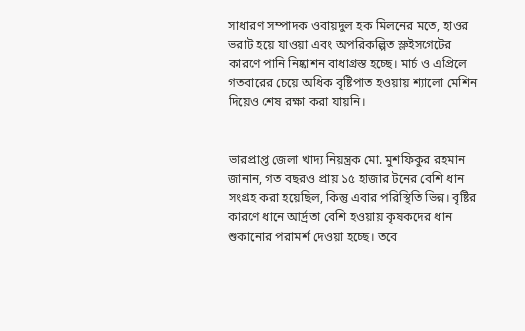সাধারণ সম্পাদক ওবায়দুল হক মিলনের মতে, হাওর ভরাট হয়ে যাওয়া এবং অপরিকল্পিত স্লুইসগেটের কারণে পানি নিষ্কাশন বাধাগ্রস্ত হচ্ছে। মার্চ ও এপ্রিলে গতবারের চেয়ে অধিক বৃষ্টিপাত হওয়ায় শ্যালো মেশিন দিয়েও শেষ রক্ষা করা যায়নি।


ভারপ্রাপ্ত জেলা খাদ্য নিয়ন্ত্রক মো. মুশফিকুর রহমান জানান, গত বছরও প্রায় ১৫ হাজার টনের বেশি ধান সংগ্রহ করা হয়েছিল, কিন্তু এবার পরিস্থিতি ভিন্ন। বৃষ্টির কারণে ধানে আর্দ্রতা বেশি হওয়ায় কৃষকদের ধান শুকানোর পরামর্শ দেওয়া হচ্ছে। তবে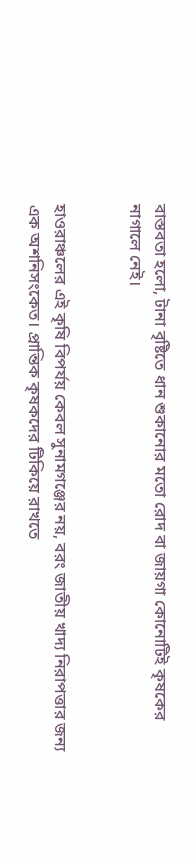বাস্তবতা হলো, টানা বৃষ্টিতে ধান শুকানোর মতো রোদ বা জায়গা কোনোটিই কৃষকের নাগালে নেই।


হাওরাঞ্চলের এই কৃষি বিপর্যয় কেবল সুনামগঞ্জের নয়, বরং জাতীয় খাদ্য নিরাপত্তার জন্য এক অশনিসংকেত। প্রান্তিক কৃষকদের টিকিয়ে রাখতে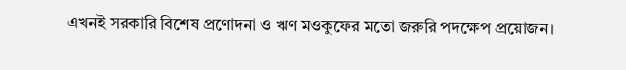এখনই সরকারি বিশেষ প্রণোদনা ও ঋণ মওকুফের মতো জরুরি পদক্ষেপ প্রয়োজন।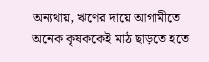অন্যথায়, ঋণের দায়ে আগামীতে অনেক কৃষককেই মাঠ ছাড়তে হতে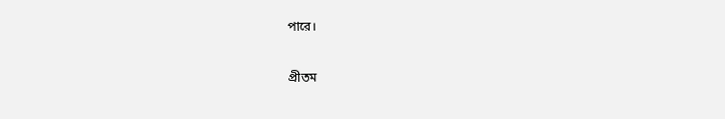পারে।

প্রীতম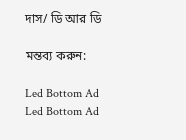দাস/ ডি আর ডি

মন্তব্য করুন:

Led Bottom Ad
Led Bottom Ad